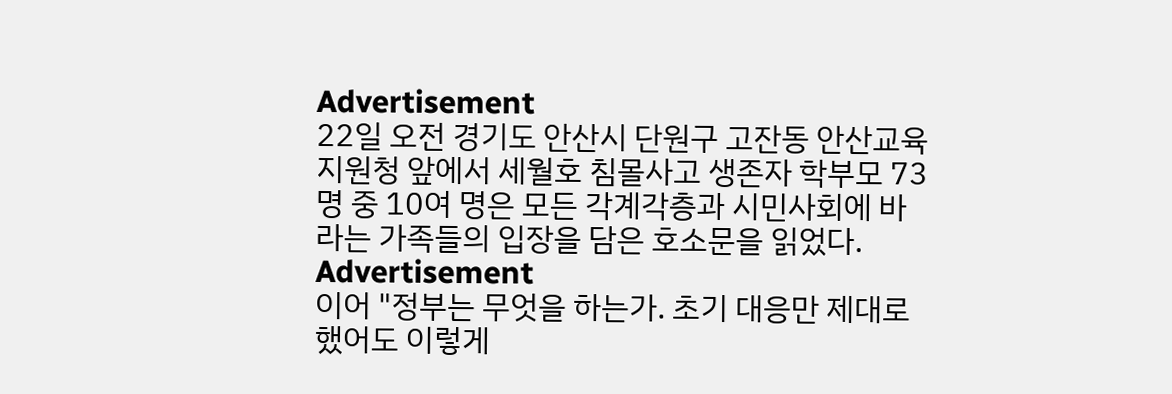Advertisement
22일 오전 경기도 안산시 단원구 고잔동 안산교육지원청 앞에서 세월호 침몰사고 생존자 학부모 73명 중 10여 명은 모든 각계각층과 시민사회에 바라는 가족들의 입장을 담은 호소문을 읽었다.
Advertisement
이어 "정부는 무엇을 하는가. 초기 대응만 제대로 했어도 이렇게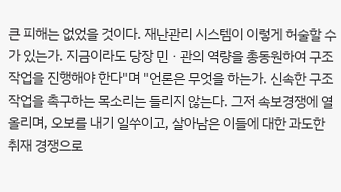큰 피해는 없었을 것이다. 재난관리 시스템이 이렇게 허술할 수가 있는가. 지금이라도 당장 민ㆍ관의 역량을 총동원하여 구조작업을 진행해야 한다"며 "언론은 무엇을 하는가. 신속한 구조작업을 촉구하는 목소리는 들리지 않는다. 그저 속보경쟁에 열 올리며, 오보를 내기 일쑤이고, 살아남은 이들에 대한 과도한 취재 경쟁으로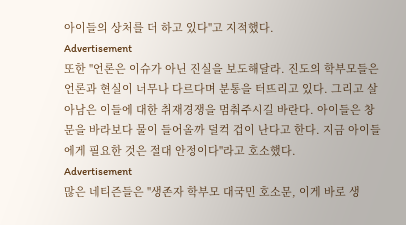아이들의 상처를 더 하고 있다"고 지적했다.
Advertisement
또한 "언론은 이슈가 아닌 진실을 보도해달라. 진도의 학부모들은 언론과 현실이 너무나 다르다며 분통을 터뜨리고 있다. 그리고 살아남은 이들에 대한 취재경쟁을 멈춰주시길 바란다. 아이들은 창문을 바라보다 물이 들어올까 덜컥 겁이 난다고 한다. 지금 아이들에게 필요한 것은 절대 안정이다"라고 호소했다.
Advertisement
많은 네티즌들은 "생존자 학부모 대국민 호소문, 이게 바로 생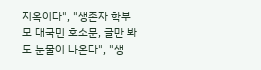지옥이다", "생존자 학부모 대국민 호소문, 글만 봐도 눈물이 나온다", "생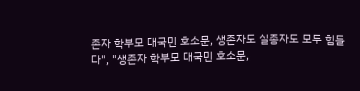존자 학부모 대국민 호소문, 생존자도 실종자도 모두 힘들다", "생존자 학부모 대국민 호소문,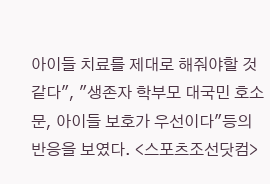아이들 치료를 제대로 해줘야할 것 같다", "생존자 학부모 대국민 호소문, 아이들 보호가 우선이다"등의 반응을 보였다. <스포츠조선닷컴>